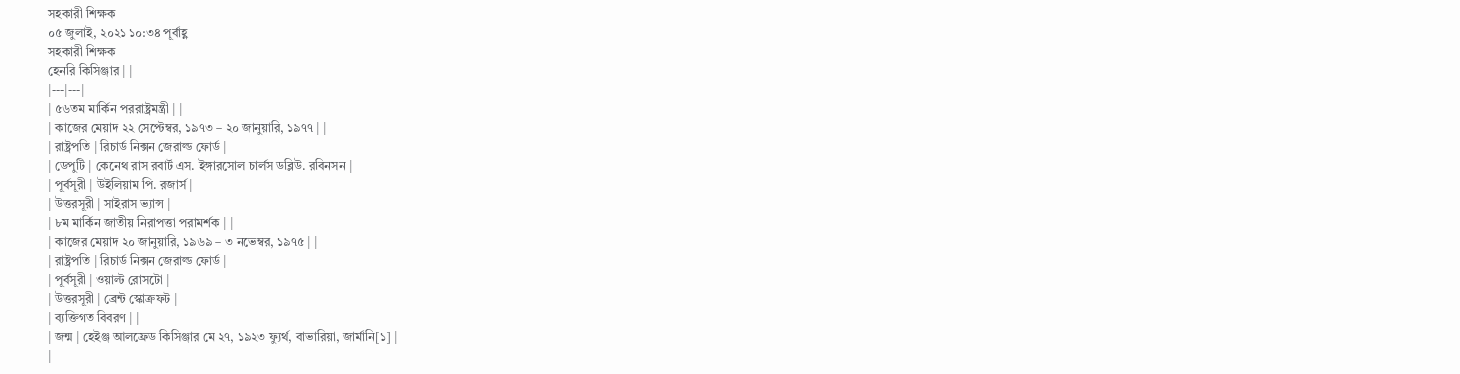সহকারী শিক্ষক
০৫ জুলাই, ২০২১ ১০:৩৪ পূর্বাহ্ণ
সহকারী শিক্ষক
হেনরি কিসিঞ্জার | |
|---|---|
| ৫৬তম মার্কিন পররাষ্ট্রমন্ত্রী | |
| কাজের মেয়াদ ২২ সেপ্টেম্বর, ১৯৭৩ – ২০ জানুয়ারি, ১৯৭৭ | |
| রাষ্ট্রপতি | রিচার্ড নিক্সন জেরাল্ড ফোর্ড |
| ডেপুটি | কেনেথ রাস রবার্ট এস. ইঙ্গারসোল চার্লস ডব্লিউ. রবিনসন |
| পূর্বসূরী | উইলিয়াম পি. রজার্স |
| উত্তরসূরী | সাইরাস ভ্যান্স |
| ৮ম মার্কিন জাতীয় নিরাপত্তা পরামর্শক | |
| কাজের মেয়াদ ২০ জানুয়ারি, ১৯৬৯ – ৩ নভেম্বর, ১৯৭৫ | |
| রাষ্ট্রপতি | রিচার্ড নিক্সন জেরাল্ড ফোর্ড |
| পূর্বসূরী | ওয়াল্ট রোসটো |
| উত্তরসূরী | ব্রেন্ট স্কোক্রফট |
| ব্যক্তিগত বিবরণ | |
| জন্ম | হেইঞ্জ আলফ্রেড কিসিঞ্জার মে ২৭, ১৯২৩ ফ্যুর্থ, বাভারিয়া, জার্মানি[১] |
|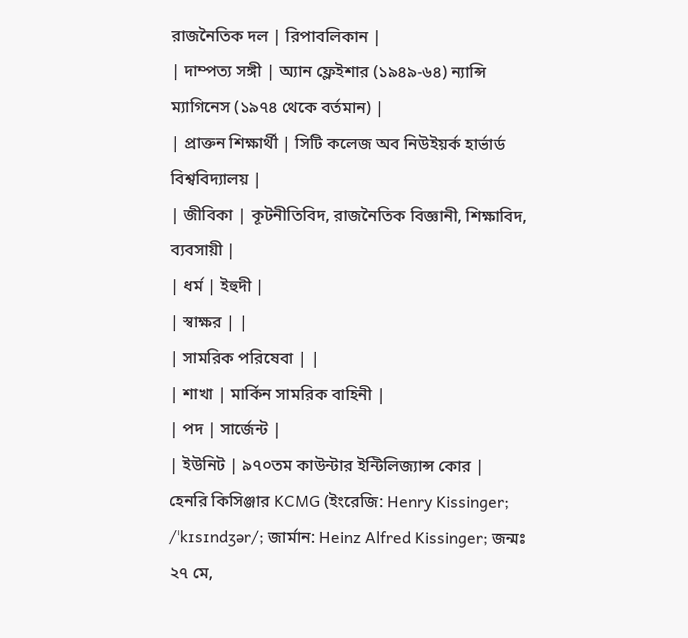রাজনৈতিক দল | রিপাবলিকান |
| দাম্পত্য সঙ্গী | অ্যান ফ্লেইশার (১৯৪৯-৬৪) ন্যান্সি ম্যাগিনেস (১৯৭৪ থেকে বর্তমান) |
| প্রাক্তন শিক্ষার্থী | সিটি কলেজ অব নিউইয়র্ক হার্ভার্ড বিশ্ববিদ্যালয় |
| জীবিকা | কূটনীতিবিদ, রাজনৈতিক বিজ্ঞানী, শিক্ষাবিদ, ব্যবসায়ী |
| ধর্ম | ইহুদী |
| স্বাক্ষর | |
| সামরিক পরিষেবা | |
| শাখা | মার্কিন সামরিক বাহিনী |
| পদ | সার্জেন্ট |
| ইউনিট | ৯৭০তম কাউন্টার ইন্টিলিজ্যান্স কোর |
হেনরি কিসিঞ্জার KCMG (ইংরেজি: Henry Kissinger; /ˈkɪsɪndʒər/; জার্মান: Heinz Alfred Kissinger; জন্মঃ ২৭ মে,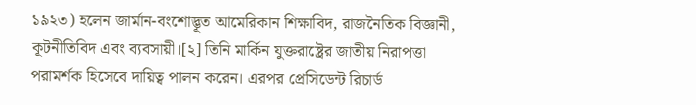১৯২৩) হলেন জার্মান-বংশোদ্ভূত আমেরিকান শিক্ষাবিদ, রাজনৈতিক বিজ্ঞানী, কূটনীতিবিদ এবং ব্যবসায়ী।[২] তিনি মার্কিন যুক্তরাষ্ট্রের জাতীয় নিরাপত্তা পরামর্শক হিসেবে দায়িত্ব পালন করেন। এরপর প্রেসিডেন্ট রিচার্ড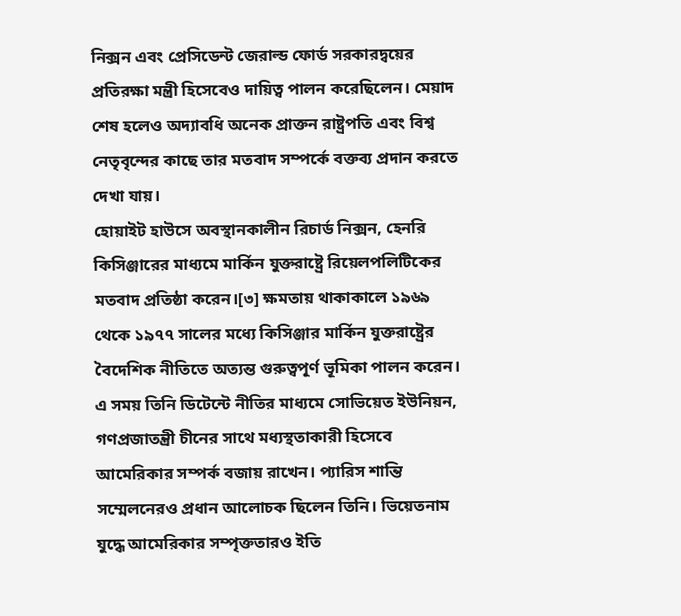নিক্সন এবং প্রেসিডেন্ট জেরাল্ড ফোর্ড সরকারদ্বয়ের প্রতিরক্ষা মন্ত্রী হিসেবেও দায়িত্ব পালন করেছিলেন। মেয়াদ শেষ হলেও অদ্যাবধি অনেক প্রাক্তন রাষ্ট্রপতি এবং বিশ্ব নেতৃবৃন্দের কাছে তার মতবাদ সম্পর্কে বক্তব্য প্রদান করতে দেখা যায়।
হোয়াইট হাউসে অবস্থানকালীন রিচার্ড নিক্সন, হেনরি কিসিঞ্জারের মাধ্যমে মার্কিন যুক্তরাষ্ট্রে রিয়েলপলিটিকের মতবাদ প্রতিষ্ঠা করেন।[৩] ক্ষমতায় থাকাকালে ১৯৬৯ থেকে ১৯৭৭ সালের মধ্যে কিসিঞ্জার মার্কিন যুক্তরাষ্ট্রের বৈদেশিক নীতিতে অত্যন্ত গুরুত্বপূর্ণ ভূমিকা পালন করেন। এ সময় তিনি ডিটেন্টে নীতির মাধ্যমে সোভিয়েত ইউনিয়ন, গণপ্রজাতন্ত্রী চীনের সাথে মধ্যস্থতাকারী হিসেবে আমেরিকার সম্পর্ক বজায় রাখেন। প্যারিস শান্তি সম্মেলনেরও প্রধান আলোচক ছিলেন তিনি। ভিয়েতনাম যুদ্ধে আমেরিকার সম্পৃক্ততারও ইতি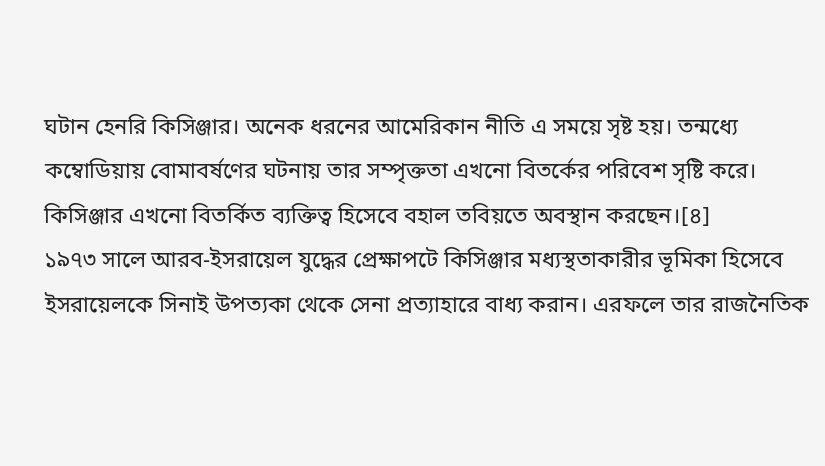ঘটান হেনরি কিসিঞ্জার। অনেক ধরনের আমেরিকান নীতি এ সময়ে সৃষ্ট হয়। তন্মধ্যে কম্বোডিয়ায় বোমাবর্ষণের ঘটনায় তার সম্পৃক্ততা এখনো বিতর্কের পরিবেশ সৃষ্টি করে। কিসিঞ্জার এখনো বিতর্কিত ব্যক্তিত্ব হিসেবে বহাল তবিয়তে অবস্থান করছেন।[৪]
১৯৭৩ সালে আরব-ইসরায়েল যুদ্ধের প্রেক্ষাপটে কিসিঞ্জার মধ্যস্থতাকারীর ভূমিকা হিসেবে ইসরায়েলকে সিনাই উপত্যকা থেকে সেনা প্রত্যাহারে বাধ্য করান। এরফলে তার রাজনৈতিক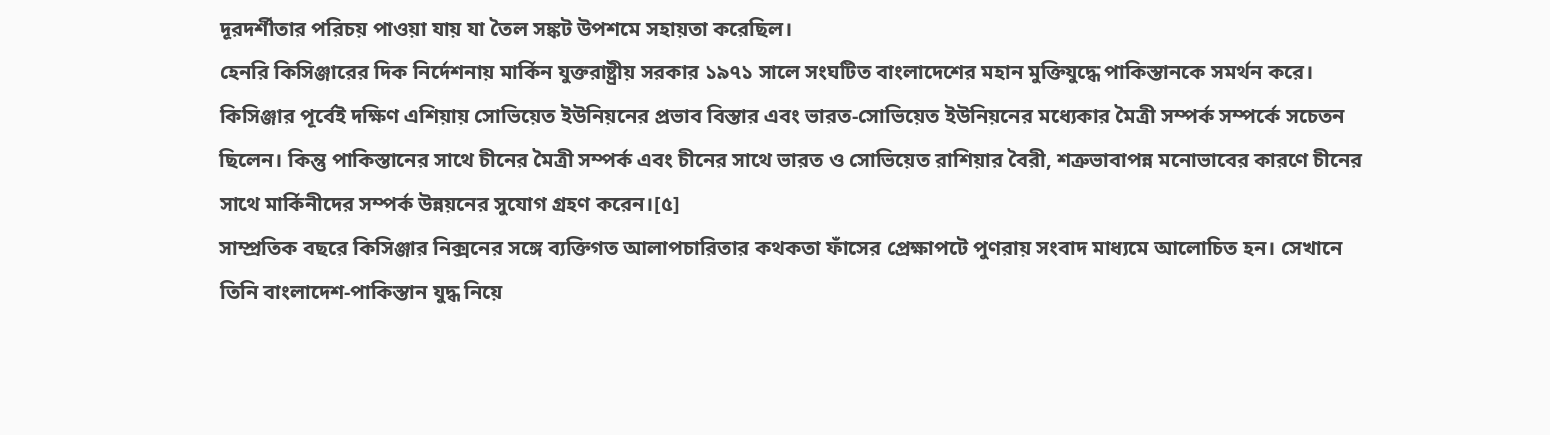দূরদর্শীতার পরিচয় পাওয়া যায় যা তৈল সঙ্কট উপশমে সহায়তা করেছিল।
হেনরি কিসিঞ্জারের দিক নির্দেশনায় মার্কিন যুক্তরাষ্ট্রীয় সরকার ১৯৭১ সালে সংঘটিত বাংলাদেশের মহান মুক্তিযুদ্ধে পাকিস্তানকে সমর্থন করে। কিসিঞ্জার পূর্বেই দক্ষিণ এশিয়ায় সোভিয়েত ইউনিয়নের প্রভাব বিস্তার এবং ভারত-সোভিয়েত ইউনিয়নের মধ্যেকার মৈত্রী সম্পর্ক সম্পর্কে সচেতন ছিলেন। কিন্তু পাকিস্তানের সাথে চীনের মৈত্রী সম্পর্ক এবং চীনের সাথে ভারত ও সোভিয়েত রাশিয়ার বৈরী, শত্রুভাবাপন্ন মনোভাবের কারণে চীনের সাথে মার্কিনীদের সম্পর্ক উন্নয়নের সুযোগ গ্রহণ করেন।[৫]
সাম্প্রতিক বছরে কিসিঞ্জার নিক্সনের সঙ্গে ব্যক্তিগত আলাপচারিতার কথকতা ফাঁসের প্রেক্ষাপটে পুণরায় সংবাদ মাধ্যমে আলোচিত হন। সেখানে তিনি বাংলাদেশ-পাকিস্তান যুদ্ধ নিয়ে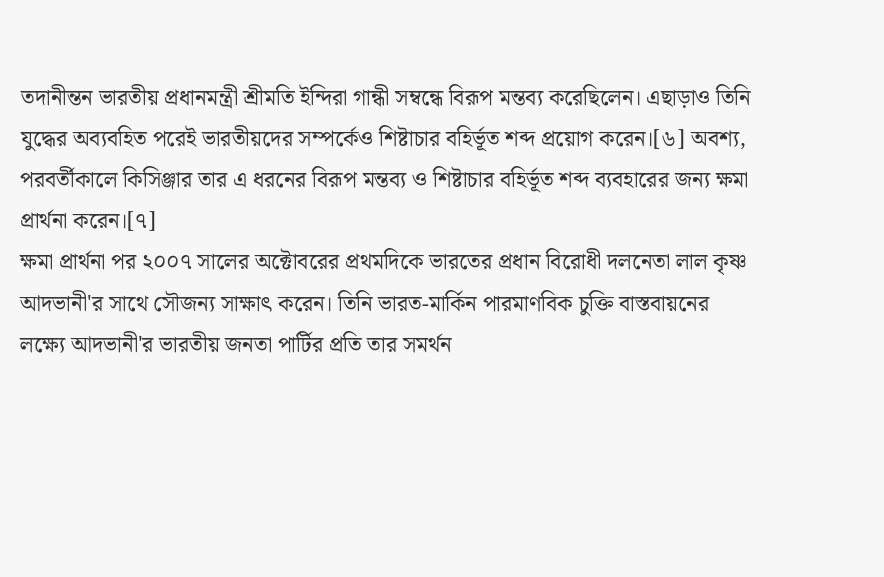তদানীন্তন ভারতীয় প্রধানমন্ত্রী শ্রীমতি ইন্দিরা গান্ধী সম্বন্ধে বিরূপ মন্তব্য করেছিলেন। এছাড়াও তিনি যুদ্ধের অব্যবহিত পরেই ভারতীয়দের সম্পর্কেও শিষ্টাচার বহির্ভূত শব্দ প্রয়োগ করেন।[৬] অবশ্য, পরবর্তীকালে কিসিঞ্জার তার এ ধরনের বিরূপ মন্তব্য ও শিষ্টাচার বহির্ভূত শব্দ ব্যবহারের জন্য ক্ষমা প্রার্থনা করেন।[৭]
ক্ষমা প্রার্থনা পর ২০০৭ সালের অক্টোবরের প্রথমদিকে ভারতের প্রধান বিরোধী দলনেতা লাল কৃষ্ণ আদভানী'র সাথে সৌজন্য সাক্ষাৎ করেন। তিনি ভারত-মার্কিন পারমাণবিক চুক্তি বাস্তবায়নের লক্ষ্যে আদভানী'র ভারতীয় জনতা পার্টির প্রতি তার সমর্থন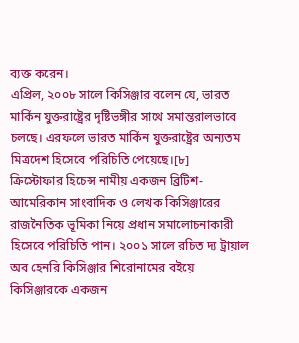ব্যক্ত করেন।
এপ্রিল, ২০০৮ সালে কিসিঞ্জার বলেন যে, ভারত মার্কিন যুক্তরাষ্ট্রের দৃষ্টিভঙ্গীর সাথে সমান্তরালভাবে চলছে। এরফলে ভারত মার্কিন যুক্তরাষ্ট্রের অন্যতম মিত্রদেশ হিসেবে পরিচিতি পেয়েছে।[৮]
ক্রিস্টোফার হিচেন্স নামীয় একজন ব্রিটিশ-আমেরিকান সাংবাদিক ও লেখক কিসিঞ্জারের রাজনৈতিক ভূমিকা নিয়ে প্রধান সমালোচনাকারী হিসেবে পরিচিতি পান। ২০০১ সালে রচিত দ্য ট্রায়াল অব হেনরি কিসিঞ্জার শিরোনামের বইয়ে কিসিঞ্জারকে একজন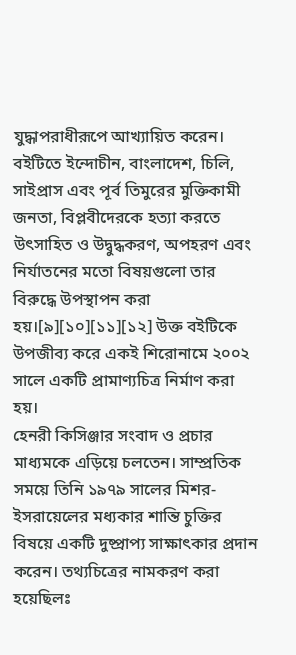যুদ্ধাপরাধীরূপে আখ্যায়িত করেন। বইটিতে ইন্দোচীন, বাংলাদেশ, চিলি, সাইপ্রাস এবং পূর্ব তিমুরের মুক্তিকামী জনতা, বিপ্লবীদেরকে হত্যা করতে উৎসাহিত ও উদ্বুদ্ধকরণ, অপহরণ এবং নির্যাতনের মতো বিষয়গুলো তার বিরুদ্ধে উপস্থাপন করা হয়।[৯][১০][১১][১২] উক্ত বইটিকে উপজীব্য করে একই শিরোনামে ২০০২ সালে একটি প্রামাণ্যচিত্র নির্মাণ করা হয়।
হেনরী কিসিঞ্জার সংবাদ ও প্রচার মাধ্যমকে এড়িয়ে চলতেন। সাম্প্রতিক সময়ে তিনি ১৯৭৯ সালের মিশর-ইসরায়েলের মধ্যকার শান্তি চুক্তির বিষয়ে একটি দুষ্প্রাপ্য সাক্ষাৎকার প্রদান করেন। তথ্যচিত্রের নামকরণ করা হয়েছিলঃ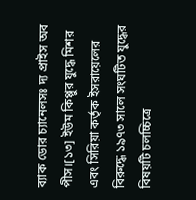ব্যাক ডোর চ্যানেলসঃ দ্য প্রাইস অব পীস।[১৩] ইউম কিপ্পুর যুদ্ধে মিশর এবং সিরিয়া কর্তৃক ইসরায়েলের বিরুদ্ধে ১৯৭৩ সালে সংঘটিত যুদ্ধের বিষয়টি চলচ্চিত্রে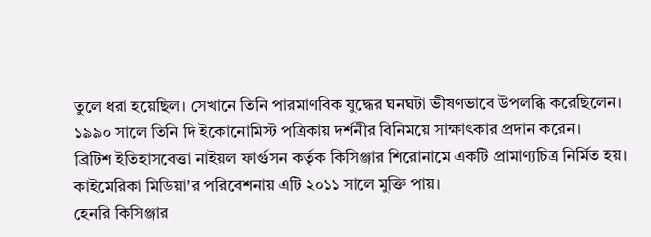তুলে ধরা হয়েছিল। সেখানে তিনি পারমাণবিক যুদ্ধের ঘনঘটা ভীষণভাবে উপলব্ধি করেছিলেন।
১৯৯০ সালে তিনি দি ইকোনোমিস্ট পত্রিকায় দর্শনীর বিনিময়ে সাক্ষাৎকার প্রদান করেন।
ব্রিটিশ ইতিহাসবেত্তা নাইয়ল ফার্গুসন কর্তৃক কিসিঞ্জার শিরোনামে একটি প্রামাণ্যচিত্র নির্মিত হয়। কাইমেরিকা মিডিয়া'র পরিবেশনায় এটি ২০১১ সালে মুক্তি পায়।
হেনরি কিসিঞ্জার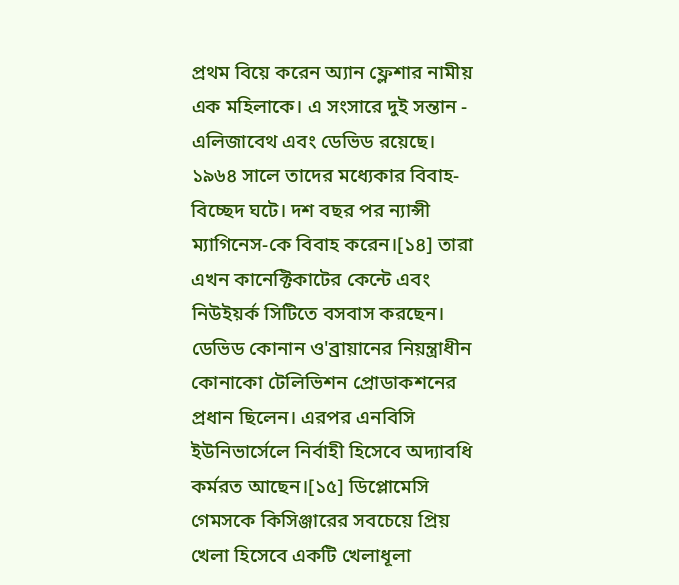প্রথম বিয়ে করেন অ্যান ফ্লেশার নামীয় এক মহিলাকে। এ সংসারে দুই সন্তান - এলিজাবেথ এবং ডেভিড রয়েছে। ১৯৬৪ সালে তাদের মধ্যেকার বিবাহ-বিচ্ছেদ ঘটে। দশ বছর পর ন্যান্সী ম্যাগিনেস-কে বিবাহ করেন।[১৪] তারা এখন কানেক্টিকাটের কেন্টে এবং নিউইয়র্ক সিটিতে বসবাস করছেন।
ডেভিড কোনান ও'ব্রায়ানের নিয়ন্ত্রাধীন কোনাকো টেলিভিশন প্রোডাকশনের প্রধান ছিলেন। এরপর এনবিসি ইউনিভার্সেলে নির্বাহী হিসেবে অদ্যাবধি কর্মরত আছেন।[১৫] ডিপ্লোমেসি গেমসকে কিসিঞ্জারের সবচেয়ে প্রিয় খেলা হিসেবে একটি খেলাধূলা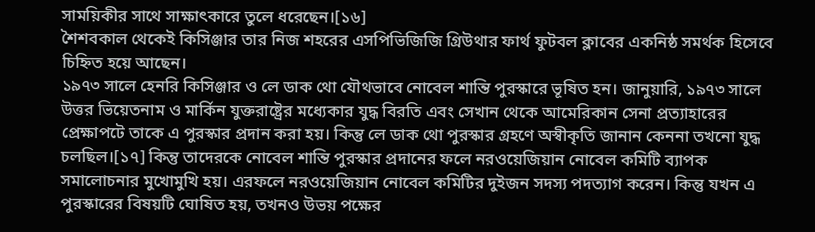সাময়িকীর সাথে সাক্ষাৎকারে তুলে ধরেছেন।[১৬]
শৈশবকাল থেকেই কিসিঞ্জার তার নিজ শহরের এসপিভিজিজি গ্রিউথার ফার্থ ফুটবল ক্লাবের একনিষ্ঠ সমর্থক হিসেবে চিহ্নিত হয়ে আছেন।
১৯৭৩ সালে হেনরি কিসিঞ্জার ও লে ডাক থো যৌথভাবে নোবেল শান্তি পুরস্কারে ভূষিত হন। জানুয়ারি, ১৯৭৩ সালে উত্তর ভিয়েতনাম ও মার্কিন যুক্তরাষ্ট্রের মধ্যেকার যুদ্ধ বিরতি এবং সেখান থেকে আমেরিকান সেনা প্রত্যাহারের প্রেক্ষাপটে তাকে এ পুরস্কার প্রদান করা হয়। কিন্তু লে ডাক থো পুরস্কার গ্রহণে অস্বীকৃতি জানান কেননা তখনো যুদ্ধ চলছিল।[১৭] কিন্তু তাদেরকে নোবেল শান্তি পুরস্কার প্রদানের ফলে নরওয়েজিয়ান নোবেল কমিটি ব্যাপক সমালোচনার মুখোমুখি হয়। এরফলে নরওয়েজিয়ান নোবেল কমিটির দুইজন সদস্য পদত্যাগ করেন। কিন্তু যখন এ পুরস্কারের বিষয়টি ঘোষিত হয়, তখনও উভয় পক্ষের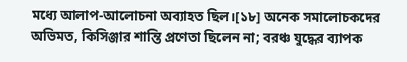মধ্যে আলাপ-আলোচনা অব্যাহত ছিল।[১৮] অনেক সমালোচকদের অভিমত, কিসিঞ্জার শান্তি প্রণেতা ছিলেন না; বরঞ্চ যুদ্ধের ব্যাপক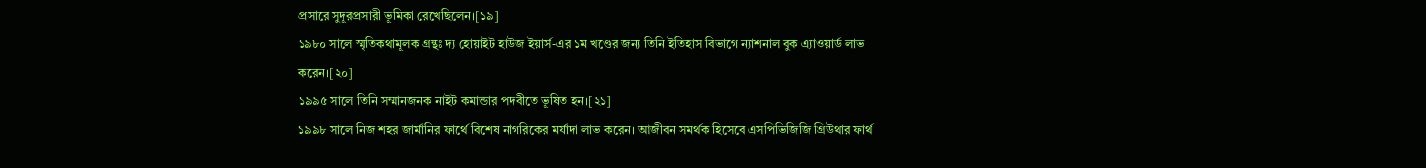প্রসারে সুদূরপ্রসারী ভূমিকা রেখেছিলেন।[১৯]
১৯৮০ সালে স্মৃতিকথামূলক গ্রন্থঃ দ্য হোয়াইট হাউজ ইয়ার্স-এর ১ম খণ্ডের জন্য তিনি ইতিহাস বিভাগে ন্যাশনাল বুক এ্যাওয়ার্ড লাভ করেন।[২০]
১৯৯৫ সালে তিনি সম্মানজনক নাইট কমান্ডার পদবীতে ভূষিত হন।[২১]
১৯৯৮ সালে নিজ শহর জার্মানির ফার্থে বিশেষ নাগরিকের মর্যাদা লাভ করেন। আজীবন সমর্থক হিসেবে এসপিভিজিজি গ্রিউথার ফার্থ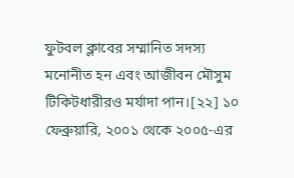ফুটবল ক্লাবের সম্মানিত সদস্য মনোনীত হন এবং আজীবন মৌসুম টিকিটধারীরও মর্যাদা পান।[২২] ১০ ফেব্রুয়ারি, ২০০১ থেকে ২০০৫-এর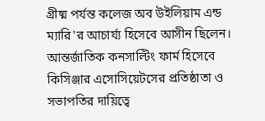গ্রীষ্ম পর্যন্ত কলেজ অব উইলিয়াম এন্ড ম্যারি'র আচার্য্য হিসেবে আসীন ছিলেন।
আন্তর্জাতিক কনসাল্টিং ফার্ম হিসেবে কিসিঞ্জার এসোসিয়েটসের প্রতিষ্ঠাতা ও সভাপতির দায়িত্বে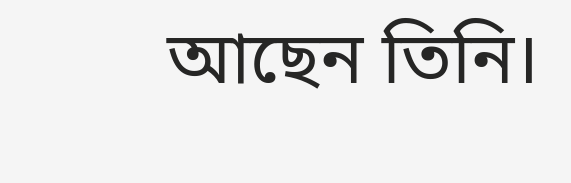আছেন তিনি।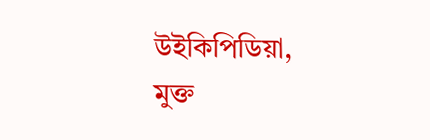উইকিপিডিয়া, মুক্ত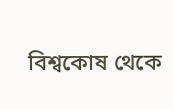বিশ্বকোষ থেকে